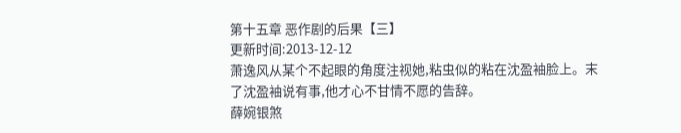第十五章 恶作剧的后果【三】
更新时间:2013-12-12
萧逸风从某个不起眼的角度注视她,粘虫似的粘在沈盈袖脸上。末了沈盈袖说有事,他才心不甘情不愿的告辞。
薛婉银煞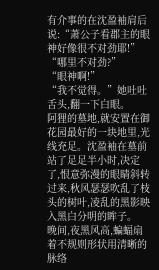有介事的在沈盈袖肩后说:“萧公子看郡主的眼神好像很不对劲耶!”
“哪里不对劲?”
“眼神啊!”
“我不觉得。”她吐吐舌头,翻一下白眼。
阿狸的墓地,就安置在御花园最好的一块地里,光线充足。沈盈袖在墓前站了足足半小时,决定了,恨意弥漫的眼睛斜转过来,秋风瑟瑟吹乱了枝头的树叶,凌乱的黑影映入黑白分明的眸子。
晚间,夜黑风高,蝙蝠扇着不规则形状用清晰的脉络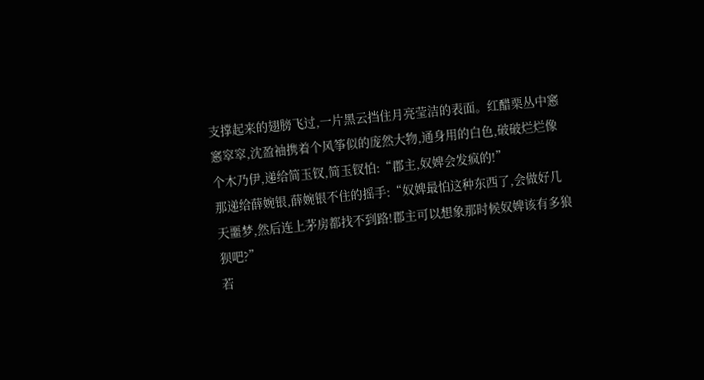支撑起来的翅膀飞过,一片黑云挡住月亮莹洁的表面。红醋栗丛中窸窸窣窣,沈盈袖携着个风筝似的庞然大物,通身用的白色,破破烂烂像个木乃伊,递给简玉钗,简玉钗怕:“郡主,奴婢会发疯的!”
那递给薛婉银,薛婉银不住的摇手:“奴婢最怕这种东西了,会做好几天噩梦,然后连上茅房都找不到路!郡主可以想象那时候奴婢该有多狼狈吧?”
若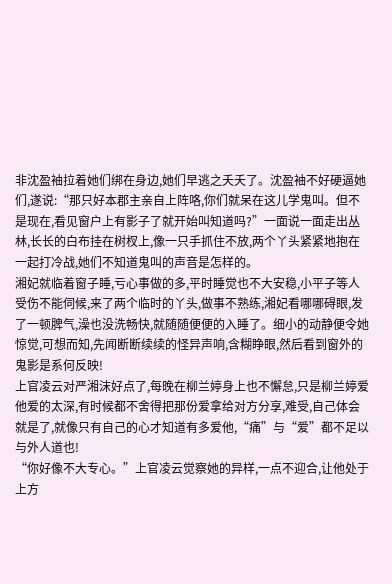非沈盈袖拉着她们绑在身边,她们早逃之夭夭了。沈盈袖不好硬逼她们,遂说:“那只好本郡主亲自上阵咯,你们就呆在这儿学鬼叫。但不是现在,看见窗户上有影子了就开始叫知道吗?”一面说一面走出丛林,长长的白布挂在树杈上,像一只手抓住不放,两个丫头紧紧地抱在一起打冷战,她们不知道鬼叫的声音是怎样的。
湘妃就临着窗子睡,亏心事做的多,平时睡觉也不大安稳,小平子等人受伤不能伺候,来了两个临时的丫头,做事不熟练,湘妃看哪哪碍眼,发了一顿脾气,澡也没洗畅快,就随随便便的入睡了。细小的动静便令她惊觉,可想而知,先闻断断续续的怪异声响,含糊睁眼,然后看到窗外的鬼影是系何反映!
上官凌云对严湘沫好点了,每晚在柳兰婷身上也不懈怠,只是柳兰婷爱他爱的太深,有时候都不舍得把那份爱拿给对方分享,难受,自己体会就是了,就像只有自己的心才知道有多爱他,“痛”与“爱”都不足以与外人道也!
“你好像不大专心。”上官凌云觉察她的异样,一点不迎合,让他处于上方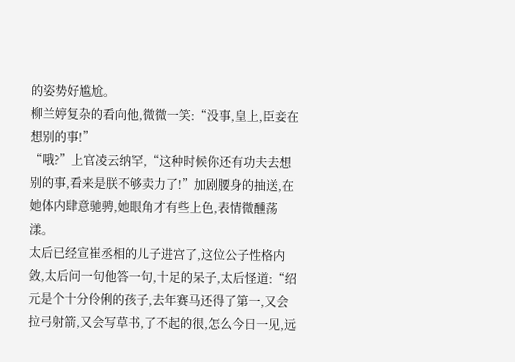的姿势好尴尬。
柳兰婷复杂的看向他,微微一笑:“没事,皇上,臣妾在想别的事!”
“哦?”上官凌云纳罕,“这种时候你还有功夫去想别的事,看来是朕不够卖力了!”加剧腰身的抽送,在她体内肆意驰骋,她眼角才有些上色,表情微醺荡漾。
太后已经宣崔丞相的儿子进宫了,这位公子性格内敛,太后问一句他答一句,十足的呆子,太后怪道:“绍元是个十分伶俐的孩子,去年赛马还得了第一,又会拉弓射箭,又会写草书,了不起的很,怎么今日一见,远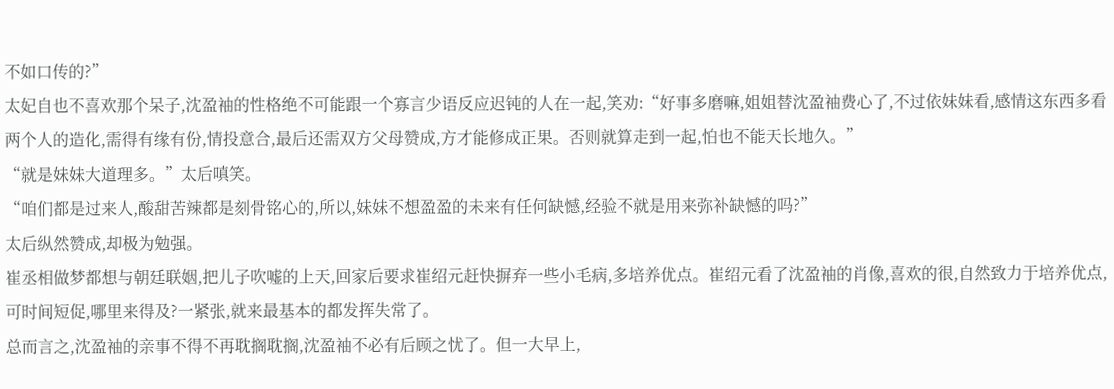不如口传的?”
太妃自也不喜欢那个呆子,沈盈袖的性格绝不可能跟一个寡言少语反应迟钝的人在一起,笑劝:“好事多磨嘛,姐姐替沈盈袖费心了,不过依妹妹看,感情这东西多看两个人的造化,需得有缘有份,情投意合,最后还需双方父母赞成,方才能修成正果。否则就算走到一起,怕也不能天长地久。”
“就是妹妹大道理多。”太后嗔笑。
“咱们都是过来人,酸甜苦辣都是刻骨铭心的,所以,妹妹不想盈盈的未来有任何缺憾,经验不就是用来弥补缺憾的吗?”
太后纵然赞成,却极为勉强。
崔丞相做梦都想与朝廷联姻,把儿子吹嘘的上天,回家后要求崔绍元赶快摒弃一些小毛病,多培养优点。崔绍元看了沈盈袖的肖像,喜欢的很,自然致力于培养优点,可时间短促,哪里来得及?一紧张,就来最基本的都发挥失常了。
总而言之,沈盈袖的亲事不得不再耽搁耽搁,沈盈袖不必有后顾之忧了。但一大早上,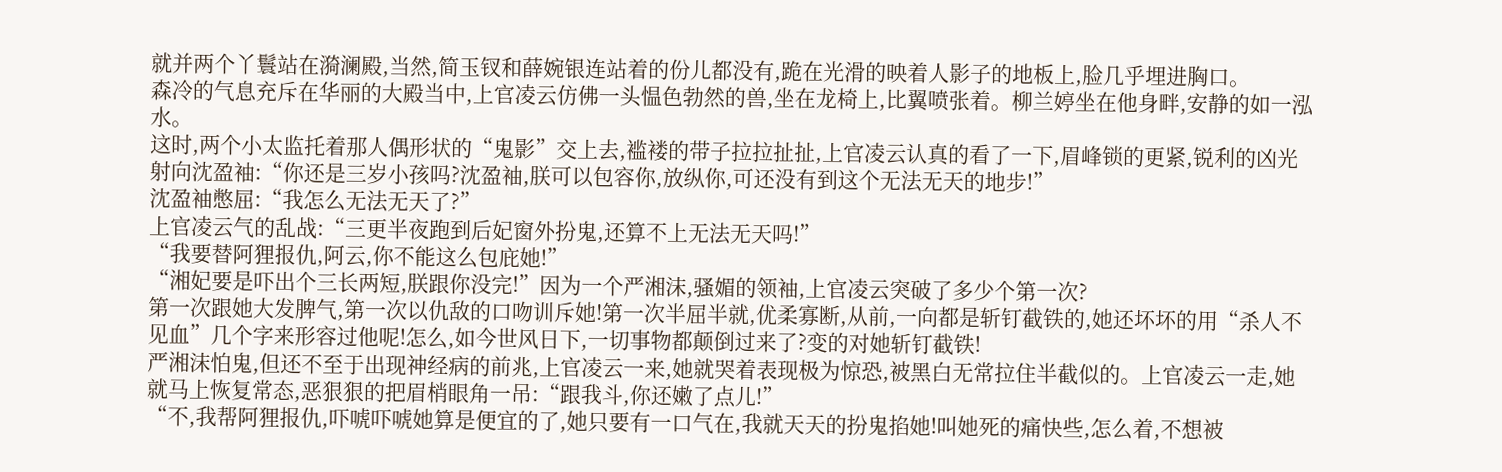就并两个丫鬟站在漪澜殿,当然,简玉钗和薛婉银连站着的份儿都没有,跪在光滑的映着人影子的地板上,脸几乎埋进胸口。
森冷的气息充斥在华丽的大殿当中,上官凌云仿佛一头愠色勃然的兽,坐在龙椅上,比翼喷张着。柳兰婷坐在他身畔,安静的如一泓水。
这时,两个小太监托着那人偶形状的“鬼影”交上去,褴褛的带子拉拉扯扯,上官凌云认真的看了一下,眉峰锁的更紧,锐利的凶光射向沈盈袖:“你还是三岁小孩吗?沈盈袖,朕可以包容你,放纵你,可还没有到这个无法无天的地步!”
沈盈袖憋屈:“我怎么无法无天了?”
上官凌云气的乱战:“三更半夜跑到后妃窗外扮鬼,还算不上无法无天吗!”
“我要替阿狸报仇,阿云,你不能这么包庇她!”
“湘妃要是吓出个三长两短,朕跟你没完!”因为一个严湘沫,骚媚的领袖,上官凌云突破了多少个第一次?
第一次跟她大发脾气,第一次以仇敌的口吻训斥她!第一次半屈半就,优柔寡断,从前,一向都是斩钉截铁的,她还坏坏的用“杀人不见血”几个字来形容过他呢!怎么,如今世风日下,一切事物都颠倒过来了?变的对她斩钉截铁!
严湘沫怕鬼,但还不至于出现神经病的前兆,上官凌云一来,她就哭着表现极为惊恐,被黑白无常拉住半截似的。上官凌云一走,她就马上恢复常态,恶狠狠的把眉梢眼角一吊:“跟我斗,你还嫩了点儿!”
“不,我帮阿狸报仇,吓唬吓唬她算是便宜的了,她只要有一口气在,我就天天的扮鬼掐她!叫她死的痛快些,怎么着,不想被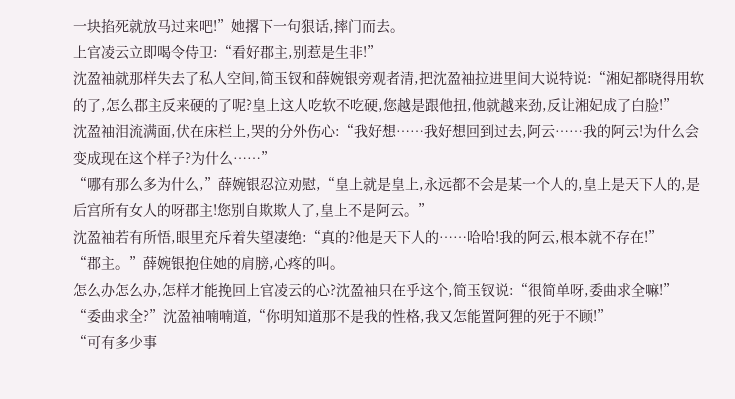一块掐死就放马过来吧!”她撂下一句狠话,摔门而去。
上官凌云立即喝令侍卫:“看好郡主,别惹是生非!”
沈盈袖就那样失去了私人空间,简玉钗和薛婉银旁观者清,把沈盈袖拉进里间大说特说:“湘妃都晓得用软的了,怎么郡主反来硬的了呢?皇上这人吃软不吃硬,您越是跟他扭,他就越来劲,反让湘妃成了白脸!”
沈盈袖泪流满面,伏在床栏上,哭的分外伤心:“我好想……我好想回到过去,阿云……我的阿云!为什么会变成现在这个样子?为什么……”
“哪有那么多为什么,”薛婉银忍泣劝慰,“皇上就是皇上,永远都不会是某一个人的,皇上是天下人的,是后宫所有女人的呀郡主!您别自欺欺人了,皇上不是阿云。”
沈盈袖若有所悟,眼里充斥着失望凄绝:“真的?他是天下人的……哈哈!我的阿云,根本就不存在!”
“郡主。”薛婉银抱住她的肩膀,心疼的叫。
怎么办怎么办,怎样才能挽回上官凌云的心?沈盈袖只在乎这个,简玉钗说:“很简单呀,委曲求全嘛!”
“委曲求全?”沈盈袖喃喃道,“你明知道那不是我的性格,我又怎能置阿狸的死于不顾!”
“可有多少事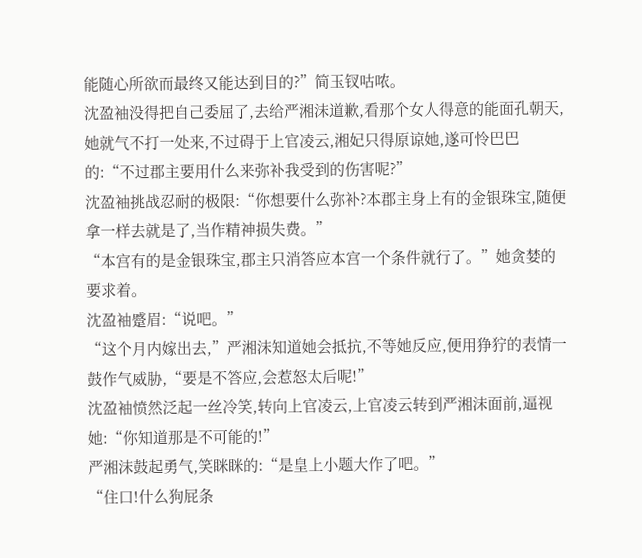能随心所欲而最终又能达到目的?”简玉钗咕哝。
沈盈袖没得把自己委屈了,去给严湘沫道歉,看那个女人得意的能面孔朝天,她就气不打一处来,不过碍于上官凌云,湘妃只得原谅她,遂可怜巴巴的:“不过郡主要用什么来弥补我受到的伤害呢?”
沈盈袖挑战忍耐的极限:“你想要什么弥补?本郡主身上有的金银珠宝,随便拿一样去就是了,当作精神损失费。”
“本宫有的是金银珠宝,郡主只消答应本宫一个条件就行了。”她贪婪的要求着。
沈盈袖蹙眉:“说吧。”
“这个月内嫁出去,”严湘沫知道她会抵抗,不等她反应,便用狰狞的表情一鼓作气威胁,“要是不答应,会惹怒太后呢!”
沈盈袖愤然泛起一丝冷笑,转向上官凌云,上官凌云转到严湘沫面前,逼视她:“你知道那是不可能的!”
严湘沫鼓起勇气,笑眯眯的:“是皇上小题大作了吧。”
“住口!什么狗屁条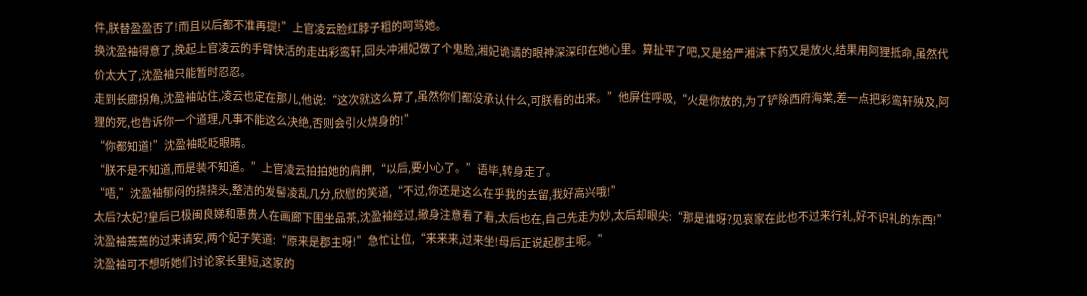件,朕替盈盈否了!而且以后都不准再提!”上官凌云脸红脖子粗的呵骂她。
换沈盈袖得意了,挽起上官凌云的手臂快活的走出彩鸾轩,回头冲湘妃做了个鬼脸,湘妃诡谲的眼神深深印在她心里。算扯平了吧,又是给严湘沫下药又是放火,结果用阿狸抵命,虽然代价太大了,沈盈袖只能暂时忍忍。
走到长廊拐角,沈盈袖站住,凌云也定在那儿,他说:“这次就这么算了,虽然你们都没承认什么,可朕看的出来。”他屏住呼吸,“火是你放的,为了铲除西府海棠,差一点把彩鸾轩殃及,阿狸的死,也告诉你一个道理,凡事不能这么决绝,否则会引火烧身的!”
“你都知道!”沈盈袖眨眨眼睛。
“朕不是不知道,而是装不知道。”上官凌云拍拍她的肩胛,“以后,要小心了。”语毕,转身走了。
“唔,”沈盈袖郁闷的挠挠头,整洁的发髻凌乱几分,欣慰的笑道,“不过,你还是这么在乎我的去留,我好高兴哦!”
太后?太妃?皇后已极闽良娣和惠贵人在画廊下围坐品茶,沈盈袖经过,撤身注意看了看,太后也在,自己先走为妙,太后却眼尖:“那是谁呀?见哀家在此也不过来行礼,好不识礼的东西!”
沈盈袖蔫蔫的过来请安,两个妃子笑道:“原来是郡主呀!”急忙让位,“来来来,过来坐!母后正说起郡主呢。”
沈盈袖可不想听她们讨论家长里短,这家的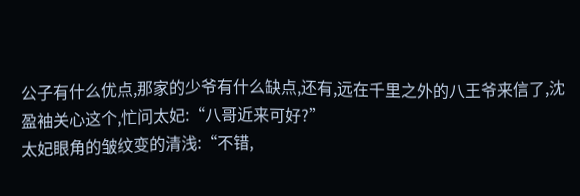公子有什么优点,那家的少爷有什么缺点,还有,远在千里之外的八王爷来信了,沈盈袖关心这个,忙问太妃:“八哥近来可好?”
太妃眼角的皱纹变的清浅:“不错,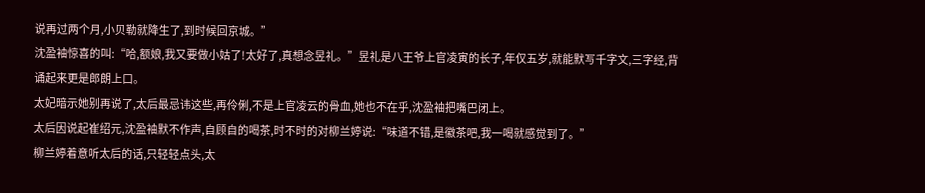说再过两个月,小贝勒就降生了,到时候回京城。”
沈盈袖惊喜的叫:“哈,额娘,我又要做小姑了!太好了,真想念昱礼。”昱礼是八王爷上官凌寅的长子,年仅五岁,就能默写千字文,三字经,背诵起来更是郎朗上口。
太妃暗示她别再说了,太后最忌讳这些,再伶俐,不是上官凌云的骨血,她也不在乎,沈盈袖把嘴巴闭上。
太后因说起崔绍元,沈盈袖默不作声,自顾自的喝茶,时不时的对柳兰婷说:“味道不错,是徽茶吧,我一喝就感觉到了。”
柳兰婷着意听太后的话,只轻轻点头,太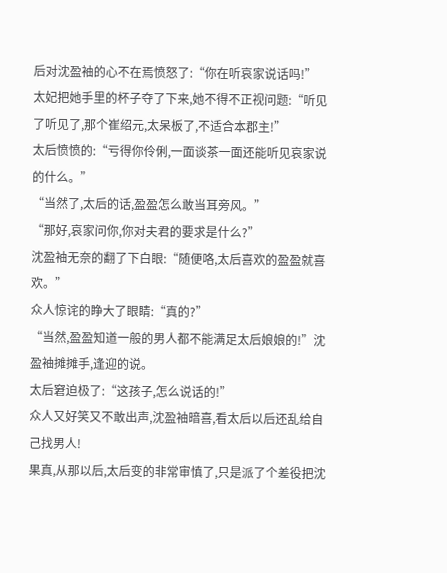后对沈盈袖的心不在焉愤怒了:“你在听哀家说话吗!”
太妃把她手里的杯子夺了下来,她不得不正视问题:“听见了听见了,那个崔绍元,太呆板了,不适合本郡主!”
太后愤愤的:“亏得你伶俐,一面谈茶一面还能听见哀家说的什么。”
“当然了,太后的话,盈盈怎么敢当耳旁风。”
“那好,哀家问你,你对夫君的要求是什么?”
沈盈袖无奈的翻了下白眼:“随便咯,太后喜欢的盈盈就喜欢。”
众人惊诧的睁大了眼睛:“真的?”
“当然,盈盈知道一般的男人都不能满足太后娘娘的!”沈盈袖摊摊手,逢迎的说。
太后窘迫极了:“这孩子,怎么说话的!”
众人又好笑又不敢出声,沈盈袖暗喜,看太后以后还乱给自己找男人!
果真,从那以后,太后变的非常审慎了,只是派了个差役把沈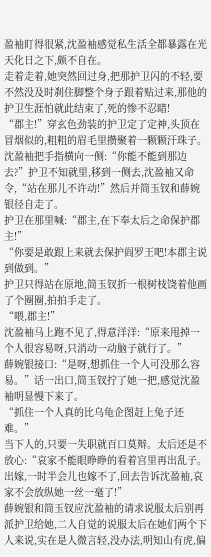盈袖盯得很紧,沈盈袖感觉私生活全都暴露在光天化日之下,颇不自在。
走着走着,她突然回过身,把那护卫闪的不轻,要不然没及时刹住脚整个身子跟着贴过来,那他的护卫生涯怕就此结束了,死的惨不忍睹!
“郡主!”穿玄色劲装的护卫定了定神,头顶在冒烟似的,粗粗的眉毛里攒聚着一颗颗汗珠子。
沈盈袖把手指横向一侧:“你能不能到那边去?”护卫不知就里,移到一侧去,沈盈袖又命令,“站在那儿不许动!”然后并简玉钗和薛婉银径自走了。
护卫在那里喊:“郡主,在下奉太后之命保护郡主!”
“你要是敢跟上来就去保护阎罗王吧!本郡主说到做到。”
护卫只得站在原地,简玉钗折一根树枝饶着他画了个圈圈,拍拍手走了。
“喂,郡主!”
沈盈袖马上跑不见了,得意洋洋:“原来甩掉一个人很容易呀,只消动一动脑子就行了。”
薛婉银接口:“是呀,想抓住一个人可没那么容易。”话一出口,简玉钗拧了她一把,感觉沈盈袖明显慢下来了。
“抓住一个人真的比乌龟企图赶上兔子还难。”
当下人的,只要一失职就百口莫辩。太后还是不放心:“哀家不能眼睁睁的看着宫里再出乱子。出嫁,一时半会儿也嫁不了,回去告诉沈盈袖,哀家不会放纵她一丝一毫了!”
薛婉银和简玉钗应沈盈袖的请求说服太后别再派护卫给她,二人自觉的说服太后在她们两个下人来说,实在是人微言轻,没办法,明知山有虎,偏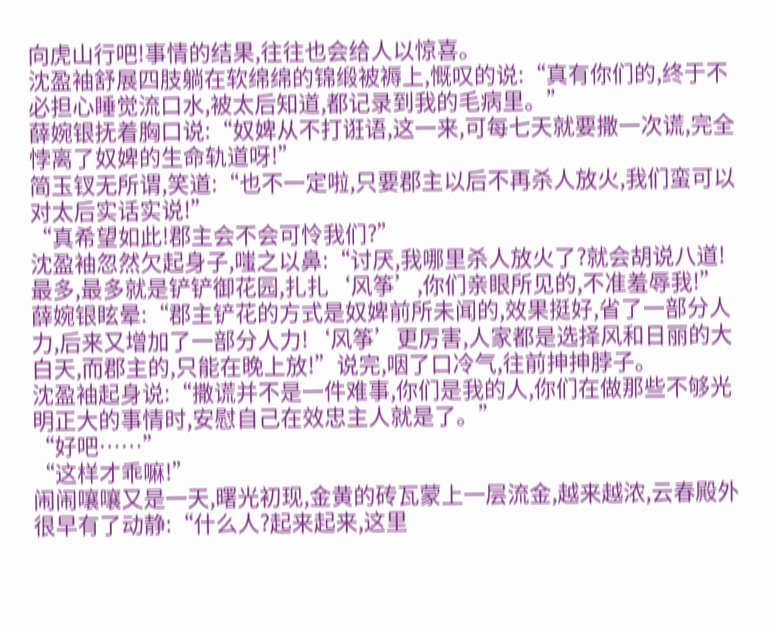向虎山行吧!事情的结果,往往也会给人以惊喜。
沈盈袖舒展四肢躺在软绵绵的锦缎被褥上,慨叹的说:“真有你们的,终于不必担心睡觉流口水,被太后知道,都记录到我的毛病里。”
薛婉银抚着胸口说:“奴婢从不打诳语,这一来,可每七天就要撒一次谎,完全悖离了奴婢的生命轨道呀!”
简玉钗无所谓,笑道:“也不一定啦,只要郡主以后不再杀人放火,我们蛮可以对太后实话实说!”
“真希望如此!郡主会不会可怜我们?”
沈盈袖忽然欠起身子,嗤之以鼻:“讨厌,我哪里杀人放火了?就会胡说八道!最多,最多就是铲铲御花园,扎扎‘风筝’,你们亲眼所见的,不准羞辱我!”
薛婉银眩晕:“郡主铲花的方式是奴婢前所未闻的,效果挺好,省了一部分人力,后来又增加了一部分人力!‘风筝’更厉害,人家都是选择风和日丽的大白天,而郡主的,只能在晚上放!”说完,咽了口冷气,往前抻抻脖子。
沈盈袖起身说:“撒谎并不是一件难事,你们是我的人,你们在做那些不够光明正大的事情时,安慰自己在效忠主人就是了。”
“好吧……”
“这样才乖嘛!”
闹闹嚷嚷又是一天,曙光初现,金黄的砖瓦蒙上一层流金,越来越浓,云春殿外很早有了动静:“什么人?起来起来,这里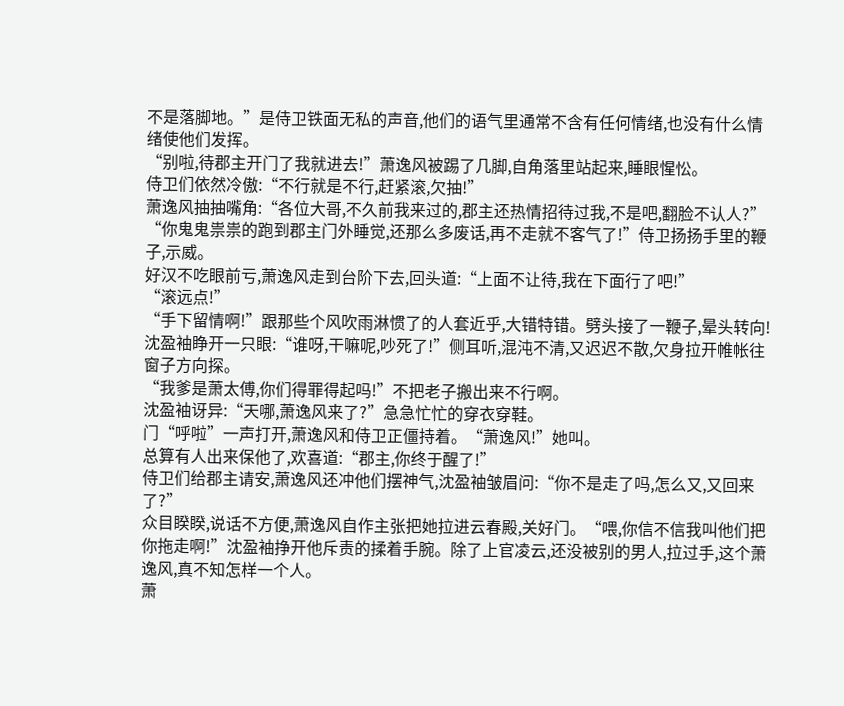不是落脚地。”是侍卫铁面无私的声音,他们的语气里通常不含有任何情绪,也没有什么情绪使他们发挥。
“别啦,待郡主开门了我就进去!”萧逸风被踢了几脚,自角落里站起来,睡眼惺忪。
侍卫们依然冷傲:“不行就是不行,赶紧滚,欠抽!”
萧逸风抽抽嘴角:“各位大哥,不久前我来过的,郡主还热情招待过我,不是吧,翻脸不认人?”
“你鬼鬼祟祟的跑到郡主门外睡觉,还那么多废话,再不走就不客气了!”侍卫扬扬手里的鞭子,示威。
好汉不吃眼前亏,萧逸风走到台阶下去,回头道:“上面不让待,我在下面行了吧!”
“滚远点!”
“手下留情啊!”跟那些个风吹雨淋惯了的人套近乎,大错特错。劈头接了一鞭子,晕头转向!
沈盈袖睁开一只眼:“谁呀,干嘛呢,吵死了!”侧耳听,混沌不清,又迟迟不散,欠身拉开帷帐往窗子方向探。
“我爹是萧太傅,你们得罪得起吗!”不把老子搬出来不行啊。
沈盈袖讶异:“天哪,萧逸风来了?”急急忙忙的穿衣穿鞋。
门“呼啦”一声打开,萧逸风和侍卫正僵持着。“萧逸风!”她叫。
总算有人出来保他了,欢喜道:“郡主,你终于醒了!”
侍卫们给郡主请安,萧逸风还冲他们摆神气,沈盈袖皱眉问:“你不是走了吗,怎么又,又回来了?”
众目睽睽,说话不方便,萧逸风自作主张把她拉进云春殿,关好门。“喂,你信不信我叫他们把你拖走啊!”沈盈袖挣开他斥责的揉着手腕。除了上官凌云,还没被别的男人,拉过手,这个萧逸风,真不知怎样一个人。
萧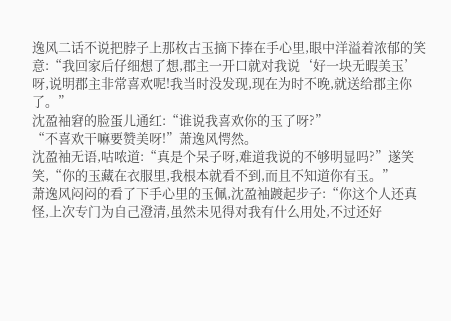逸风二话不说把脖子上那枚古玉摘下捧在手心里,眼中洋溢着浓郁的笑意:“我回家后仔细想了想,郡主一开口就对我说‘好一块无暇美玉’呀,说明郡主非常喜欢呢!我当时没发现,现在为时不晚,就送给郡主你了。”
沈盈袖窘的脸蛋儿通红:“谁说我喜欢你的玉了呀?”
“不喜欢干嘛要赞美呀!”萧逸风愕然。
沈盈袖无语,咕哝道:“真是个呆子呀,难道我说的不够明显吗?”遂笑笑,“你的玉藏在衣服里,我根本就看不到,而且不知道你有玉。”
萧逸风闷闷的看了下手心里的玉佩,沈盈袖踱起步子:“你这个人还真怪,上次专门为自己澄清,虽然未见得对我有什么用处,不过还好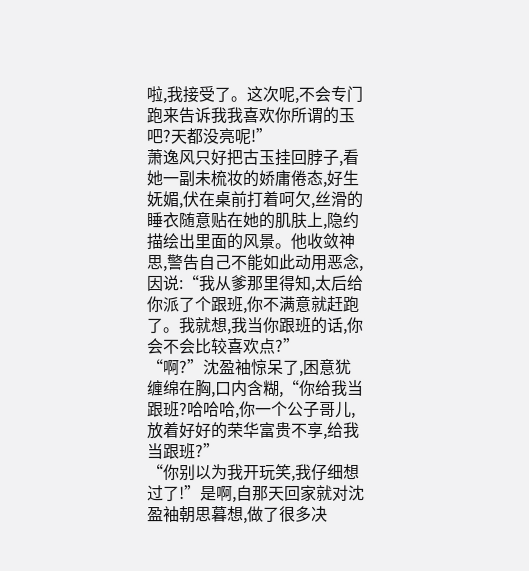啦,我接受了。这次呢,不会专门跑来告诉我我喜欢你所谓的玉吧?天都没亮呢!”
萧逸风只好把古玉挂回脖子,看她一副未梳妆的娇庸倦态,好生妩媚,伏在桌前打着呵欠,丝滑的睡衣随意贴在她的肌肤上,隐约描绘出里面的风景。他收敛神思,警告自己不能如此动用恶念,因说:“我从爹那里得知,太后给你派了个跟班,你不满意就赶跑了。我就想,我当你跟班的话,你会不会比较喜欢点?”
“啊?”沈盈袖惊呆了,困意犹缠绵在胸,口内含糊,“你给我当跟班?哈哈哈,你一个公子哥儿,放着好好的荣华富贵不享,给我当跟班?”
“你别以为我开玩笑,我仔细想过了!”是啊,自那天回家就对沈盈袖朝思暮想,做了很多决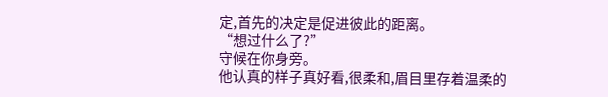定,首先的决定是促进彼此的距离。
“想过什么了?”
守候在你身旁。
他认真的样子真好看,很柔和,眉目里存着温柔的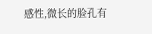感性,微长的脸孔有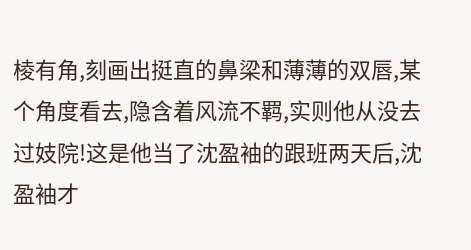棱有角,刻画出挺直的鼻梁和薄薄的双唇,某个角度看去,隐含着风流不羁,实则他从没去过妓院!这是他当了沈盈袖的跟班两天后,沈盈袖才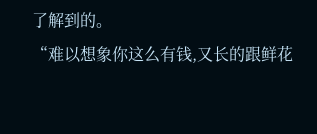了解到的。
“难以想象你这么有钱,又长的跟鲜花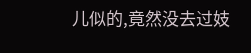儿似的,竟然没去过妓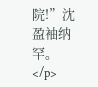院!”沈盈袖纳罕。</p>